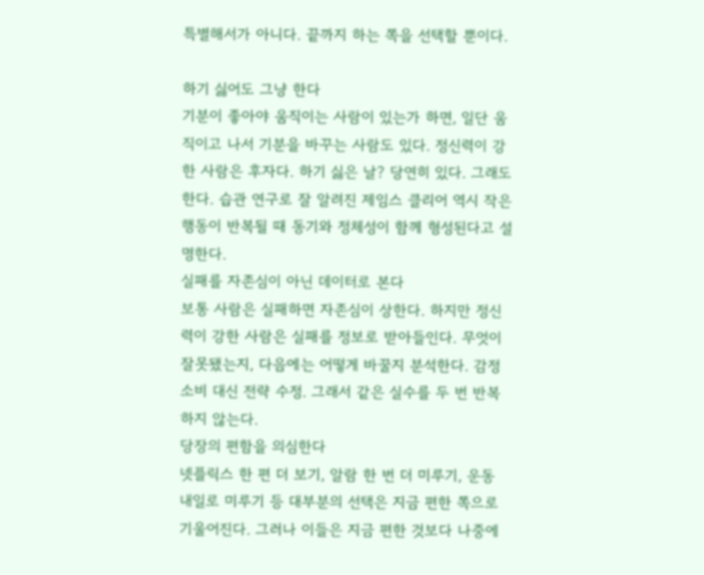특별해서가 아니다. 끝까지 하는 쪽을 선택할 뿐이다.

하기 싫어도 그냥 한다
기분이 좋아야 움직이는 사람이 있는가 하면, 일단 움직이고 나서 기분을 바꾸는 사람도 있다. 정신력이 강한 사람은 후자다. 하기 싫은 날? 당연히 있다. 그래도 한다. 습관 연구로 잘 알려진 제임스 클리어 역시 작은 행동이 반복될 때 동기와 정체성이 함께 형성된다고 설명한다.
실패를 자존심이 아닌 데이터로 본다
보통 사람은 실패하면 자존심이 상한다. 하지만 정신력이 강한 사람은 실패를 정보로 받아들인다. 무엇이 잘못됐는지, 다음에는 어떻게 바꿀지 분석한다. 감정 소비 대신 전략 수정. 그래서 같은 실수를 두 번 반복하지 않는다.
당장의 편함을 의심한다
넷플릭스 한 편 더 보기, 알람 한 번 더 미루기, 운동 내일로 미루기 등 대부분의 선택은 지금 편한 쪽으로 기울어진다. 그러나 이들은 지금 편한 것보다 나중에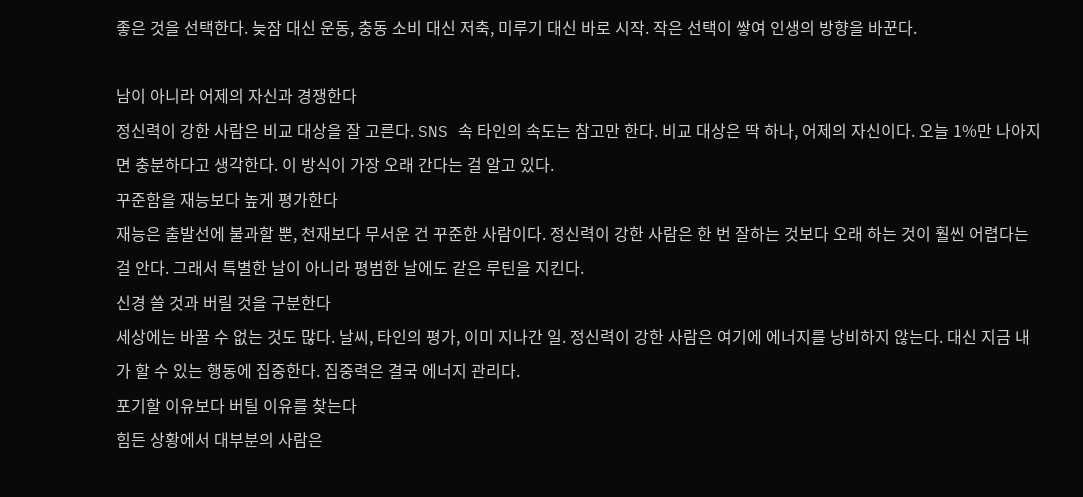좋은 것을 선택한다. 늦잠 대신 운동, 충동 소비 대신 저축, 미루기 대신 바로 시작. 작은 선택이 쌓여 인생의 방향을 바꾼다.

남이 아니라 어제의 자신과 경쟁한다
정신력이 강한 사람은 비교 대상을 잘 고른다. SNS 속 타인의 속도는 참고만 한다. 비교 대상은 딱 하나, 어제의 자신이다. 오늘 1%만 나아지면 충분하다고 생각한다. 이 방식이 가장 오래 간다는 걸 알고 있다.
꾸준함을 재능보다 높게 평가한다
재능은 출발선에 불과할 뿐, 천재보다 무서운 건 꾸준한 사람이다. 정신력이 강한 사람은 한 번 잘하는 것보다 오래 하는 것이 훨씬 어렵다는 걸 안다. 그래서 특별한 날이 아니라 평범한 날에도 같은 루틴을 지킨다.
신경 쓸 것과 버릴 것을 구분한다
세상에는 바꿀 수 없는 것도 많다. 날씨, 타인의 평가, 이미 지나간 일. 정신력이 강한 사람은 여기에 에너지를 낭비하지 않는다. 대신 지금 내가 할 수 있는 행동에 집중한다. 집중력은 결국 에너지 관리다.
포기할 이유보다 버틸 이유를 찾는다
힘든 상황에서 대부분의 사람은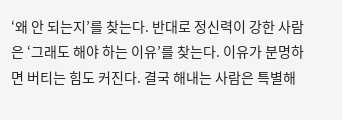‘왜 안 되는지’를 찾는다. 반대로 정신력이 강한 사람은 ‘그래도 해야 하는 이유’를 찾는다. 이유가 분명하면 버티는 힘도 커진다. 결국 해내는 사람은 특별해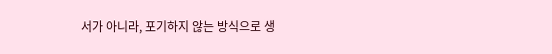서가 아니라, 포기하지 않는 방식으로 생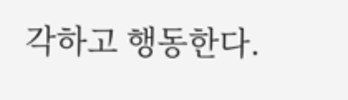각하고 행동한다.